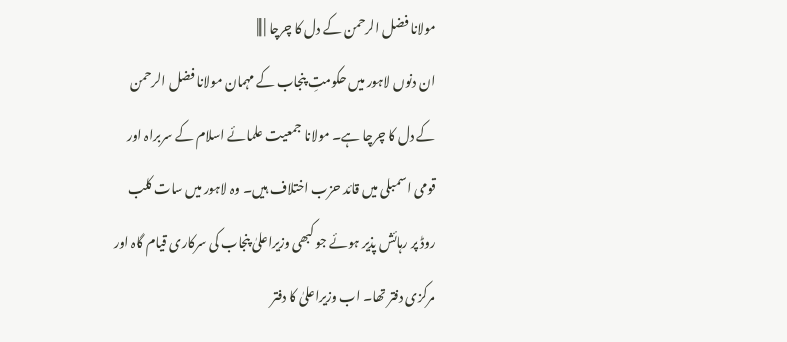مولانا فضل الرحمن کے دل کا چرچا | |||
ان دنوں لاہور میں حکومتِ پنجاب کے مہمان مولانا فضل الرحمن کے دل کا چرچا ہے۔ مولانا جمعیت علمائے اسلام کے سربراہ اور قومی اسمبلی میں قائد حزب اختلاف ہیں۔ وہ لاہور میں سات کلب روڈ پر رہائش پذیر ہوئے جو کبھی وزیراعلیٰ پنجاب کی سرکاری قیام گاہ اور مرکزی دفتر تھا۔ اب وزیراعلیٰ کا دفتر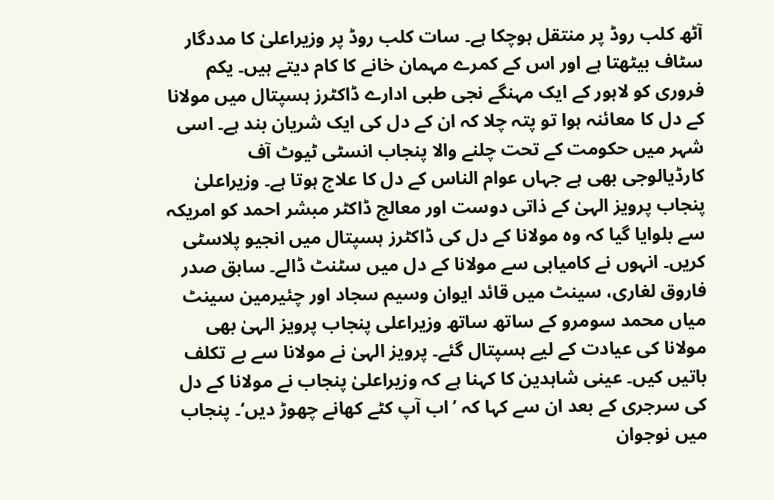آٹھ کلب روڈ پر منتقل ہوچکا ہے۔ سات کلب روڈ پر وزیراعلیٰ کا مددگار سٹاف بیٹھتا ہے اور اس کے کمرے مہمان خانے کا کام دیتے ہیں۔ یکم فروری کو لاہور کے ایک مہنگے نجی طبی ادارے ڈاکٹرز ہسپتال میں مولانا کے دل کا معائنہ ہوا تو پتہ چلا کہ ان کے دل کی ایک شریان بند ہے۔ اسی شہر میں حکومت کے تحت چلنے والا پنجاب انسٹی ٹیوٹ آف کارڈیالوجی بھی ہے جہاں عوام الناس کے دل کا علاج ہوتا ہے۔ وزیراعلیٰ پنجاب پرویز الہیٰ کے ذاتی دوست اور معالج ڈاکٹر مبشر احمد کو امریکہ سے بلوایا گیا کہ وہ مولانا کے دل کی ڈاکٹرز ہسپتال میں انجیو پلاسٹی کریں۔ انہوں نے کامیابی سے مولانا کے دل میں سٹنٹ ڈالے۔ سابق صدر فاروق لغاری، سینٹ میں قائد ایوان وسیم سجاد اور چئیرمین سینٹ میاں محمد سومرو کے ساتھ ساتھ وزیراعلی پنجاب پرویز الہیٰ بھی مولانا کی عیادت کے لیے ہسپتال گئے۔ پرویز الہیٰ نے مولانا سے بے تکلف باتیں کیں۔ عینی شاہدین کا کہنا ہے کہ وزیراعلیٰ پنجاب نے مولانا کے دل کی سرجری کے بعد ان سے کہا کہ ’اب آپ کٹے کھانے چھوڑ دیں‘۔ پنجاب میں نوجوان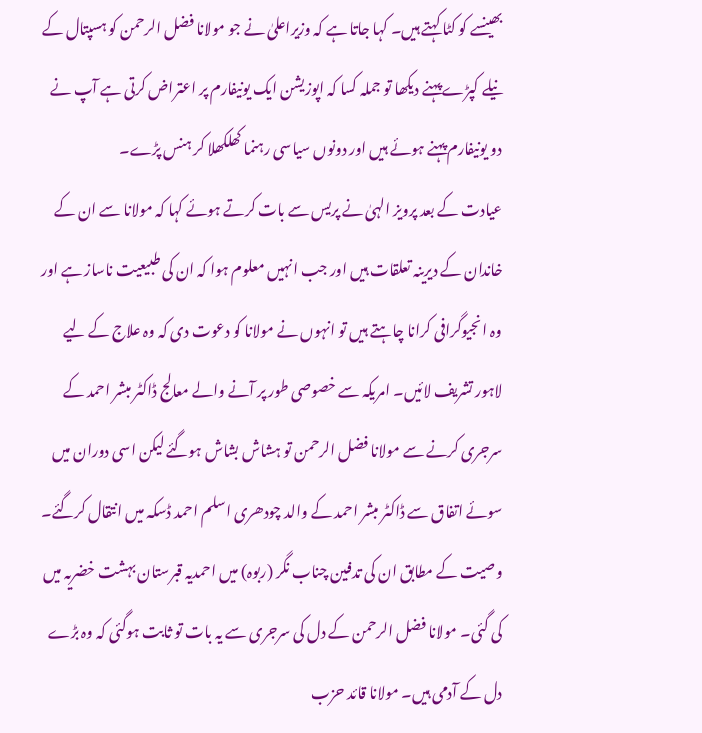بھینسے کو کٹا کہتے ہیں۔ کہا جاتا ہے کہ وزیراعلیٰ نے جو مولانا فضل الرحمن کو ہسپتال کے نیلے کپڑے پہنے دیکھا تو جملہ کسا کہ اپوزیشن ایک یونیفارم پر اعتراض کرتی ہے آپ نے دو یونیفارم پہنے ہوئے ہیں اور دونوں سیاسی رہنما کھلکھلا کر ہنس پڑے۔
عیادت کے بعد پرویز الہیٰ نے پریس سے بات کرتے ہوئے کہا کہ مولانا سے ان کے خاندان کے دیرینہ تعلقات ہیں اور جب انہیں معلوم ہوا کہ ان کی طبیعیت ناساز ہے اور وہ انجیوگرافی کرانا چاہتے ہیں تو انہوں نے مولانا کو دعوت دی کہ وہ علاج کے لیے لاہور تشریف لائیں۔ امریکہ سے خصوصی طور پر آنے والے معالج ڈاکٹر مبشر احمد کے سرجری کرنے سے مولانا فضل الرحمن تو ہشاش بشاش ہوگئے لیکن اسی دوران میں سوئے اتفاق سے ڈاکٹر مبشر احمد کے والد چودھری اسلم احمد ڈسکہ میں انتقال کرگئے۔ وصیت کے مطابق ان کی تدفین چناب نگر (ربوہ) میں احمدیہ قبرستان بہشت خضریہ میں کی گئی۔ مولانا فضل الرحمن کے دل کی سرجری سے یہ بات تو ثابت ہوگئی کہ وہ بڑے دل کے آدمی ہیں۔ مولانا قائد حزب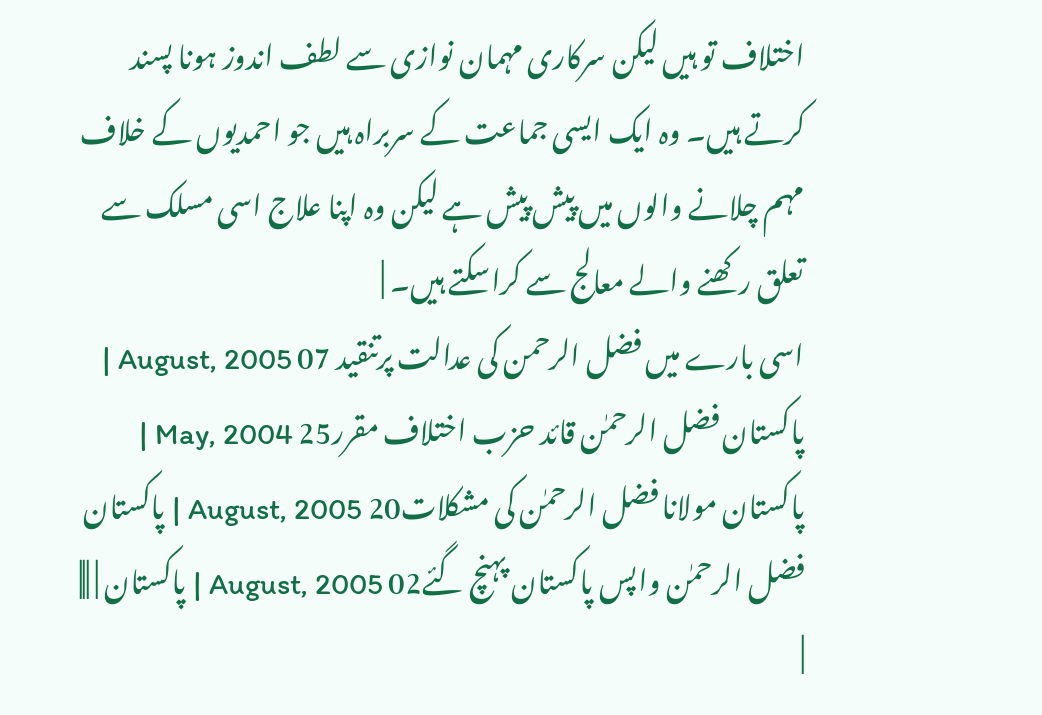اختلاف تو ہیں لیکن سرکاری مہمان نوازی سے لطف اندوز ہونا پسند کرتے ہیں۔ وہ ایک ایسی جماعت کے سربراہ ہیں جو احمدیوں کے خلاف مہم چلانے والوں میں پیش پیش ہے لیکن وہ اپنا علاج اسی مسلک سے تعلق رکھنے والے معالج سے کراسکتے ہیں۔ |
اسی بارے میں فضل الرحمن کی عدالت پرتنقید 07 August, 2005 | پاکستان فضل الرحمٰن قائد حزب اختلاف مقرر25 May, 2004 | پاکستان مولانا فضل الرحمٰن کی مشکلات20 August, 2005 | پاکستان فضل الرحمٰن واپس پاکستان پہنچ گئے02 August, 2005 | پاکستان | |||
|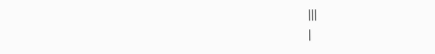|||
|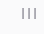|||